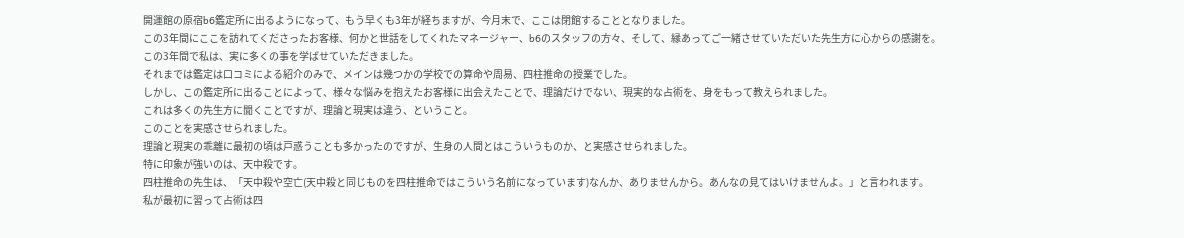開運館の原宿b6鑑定所に出るようになって、もう早くも3年が経ちますが、今月末で、ここは閉館することとなりました。
この3年間にここを訪れてくださったお客様、何かと世話をしてくれたマネージャー、b6のスタッフの方々、そして、縁あってご一緒させていただいた先生方に心からの感謝を。
この3年間で私は、実に多くの事を学ばせていただきました。
それまでは鑑定は口コミによる紹介のみで、メインは幾つかの学校での算命や周易、四柱推命の授業でした。
しかし、この鑑定所に出ることによって、様々な悩みを抱えたお客様に出会えたことで、理論だけでない、現実的な占術を、身をもって教えられました。
これは多くの先生方に聞くことですが、理論と現実は違う、ということ。
このことを実感させられました。
理論と現実の乖離に最初の頃は戸惑うことも多かったのですが、生身の人間とはこういうものか、と実感させられました。
特に印象が強いのは、天中殺です。
四柱推命の先生は、「天中殺や空亡(天中殺と同じものを四柱推命ではこういう名前になっています)なんか、ありませんから。あんなの見てはいけませんよ。」と言われます。
私が最初に習って占術は四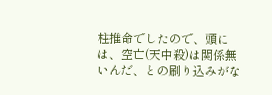柱推命でしたので、頭には、空亡(天中殺)は関係無いんだ、との刷り込みがな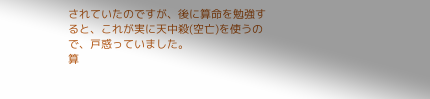されていたのですが、後に算命を勉強すると、これが実に天中殺(空亡)を使うので、戸惑っていました。
算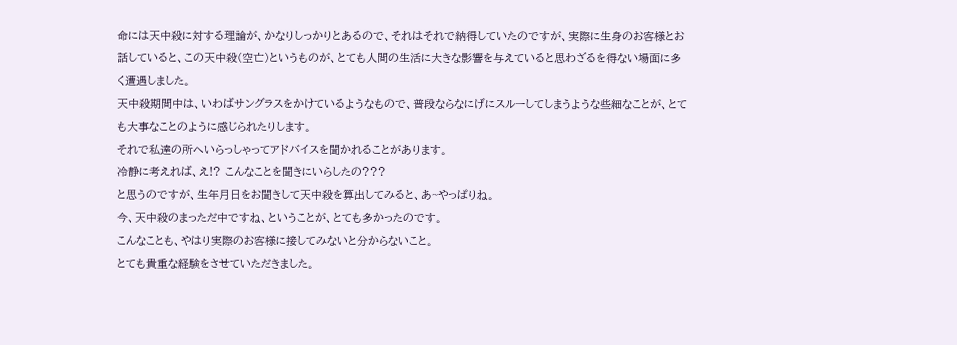命には天中殺に対する理論が、かなりしっかりとあるので、それはそれで納得していたのですが、実際に生身のお客様とお話していると、この天中殺(空亡)というものが、とても人間の生活に大きな影響を与えていると思わざるを得ない場面に多く遭遇しました。
天中殺期間中は、いわばサングラスをかけているようなもので、普段ならなにげにスルーしてしまうような些細なことが、とても大事なことのように感じられたりします。
それで私達の所へいらっしゃってアドバイスを聞かれることがあります。
冷静に考えれば、え!? こんなことを聞きにいらしたの???
と思うのですが、生年月日をお聞きして天中殺を算出してみると、あ~やっぱりね。
今、天中殺のまっただ中ですね、ということが、とても多かったのです。
こんなことも、やはり実際のお客様に接してみないと分からないこと。
とても貴重な経験をさせていただきました。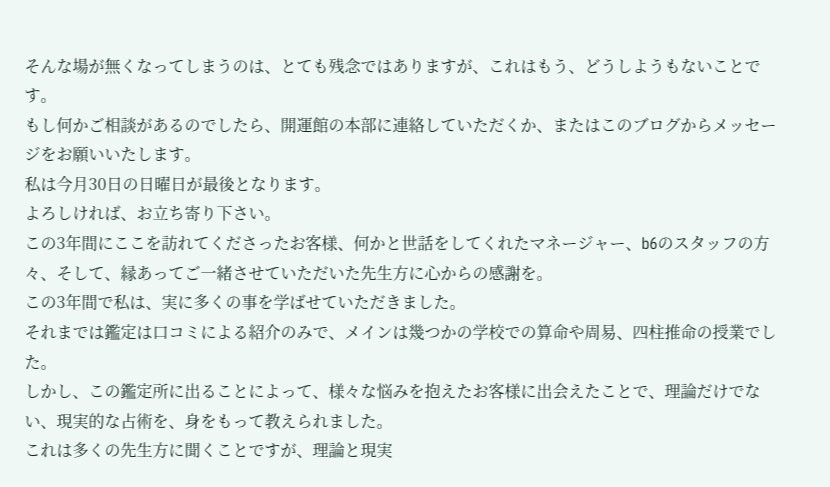そんな場が無くなってしまうのは、とても残念ではありますが、これはもう、どうしようもないことです。
もし何かご相談があるのでしたら、開運館の本部に連絡していただくか、またはこのブログからメッセージをお願いいたします。
私は今月30日の日曜日が最後となります。
よろしければ、お立ち寄り下さい。
この3年間にここを訪れてくださったお客様、何かと世話をしてくれたマネージャー、b6のスタッフの方々、そして、縁あってご一緒させていただいた先生方に心からの感謝を。
この3年間で私は、実に多くの事を学ばせていただきました。
それまでは鑑定は口コミによる紹介のみで、メインは幾つかの学校での算命や周易、四柱推命の授業でした。
しかし、この鑑定所に出ることによって、様々な悩みを抱えたお客様に出会えたことで、理論だけでない、現実的な占術を、身をもって教えられました。
これは多くの先生方に聞くことですが、理論と現実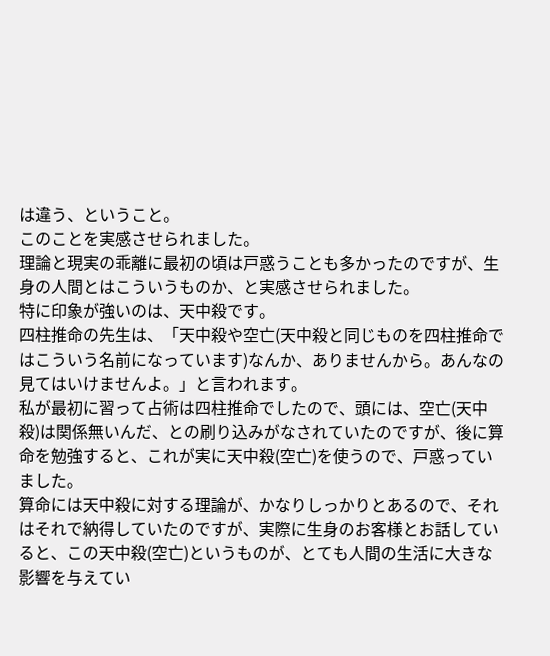は違う、ということ。
このことを実感させられました。
理論と現実の乖離に最初の頃は戸惑うことも多かったのですが、生身の人間とはこういうものか、と実感させられました。
特に印象が強いのは、天中殺です。
四柱推命の先生は、「天中殺や空亡(天中殺と同じものを四柱推命ではこういう名前になっています)なんか、ありませんから。あんなの見てはいけませんよ。」と言われます。
私が最初に習って占術は四柱推命でしたので、頭には、空亡(天中殺)は関係無いんだ、との刷り込みがなされていたのですが、後に算命を勉強すると、これが実に天中殺(空亡)を使うので、戸惑っていました。
算命には天中殺に対する理論が、かなりしっかりとあるので、それはそれで納得していたのですが、実際に生身のお客様とお話していると、この天中殺(空亡)というものが、とても人間の生活に大きな影響を与えてい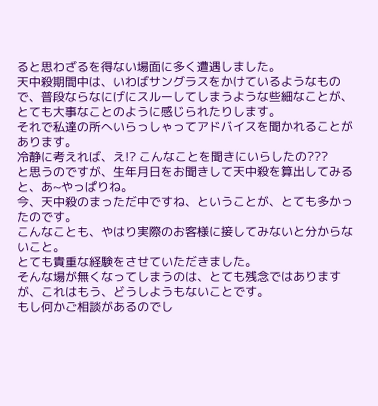ると思わざるを得ない場面に多く遭遇しました。
天中殺期間中は、いわばサングラスをかけているようなもので、普段ならなにげにスルーしてしまうような些細なことが、とても大事なことのように感じられたりします。
それで私達の所へいらっしゃってアドバイスを聞かれることがあります。
冷静に考えれば、え!? こんなことを聞きにいらしたの???
と思うのですが、生年月日をお聞きして天中殺を算出してみると、あ~やっぱりね。
今、天中殺のまっただ中ですね、ということが、とても多かったのです。
こんなことも、やはり実際のお客様に接してみないと分からないこと。
とても貴重な経験をさせていただきました。
そんな場が無くなってしまうのは、とても残念ではありますが、これはもう、どうしようもないことです。
もし何かご相談があるのでし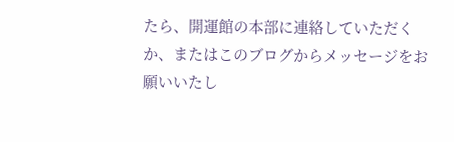たら、開運館の本部に連絡していただくか、またはこのブログからメッセージをお願いいたし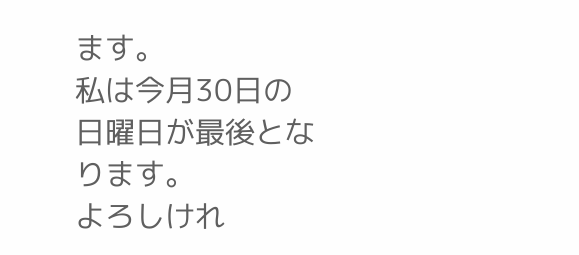ます。
私は今月30日の日曜日が最後となります。
よろしけれ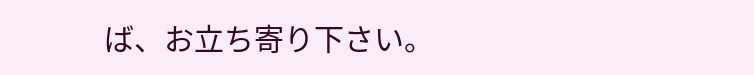ば、お立ち寄り下さい。